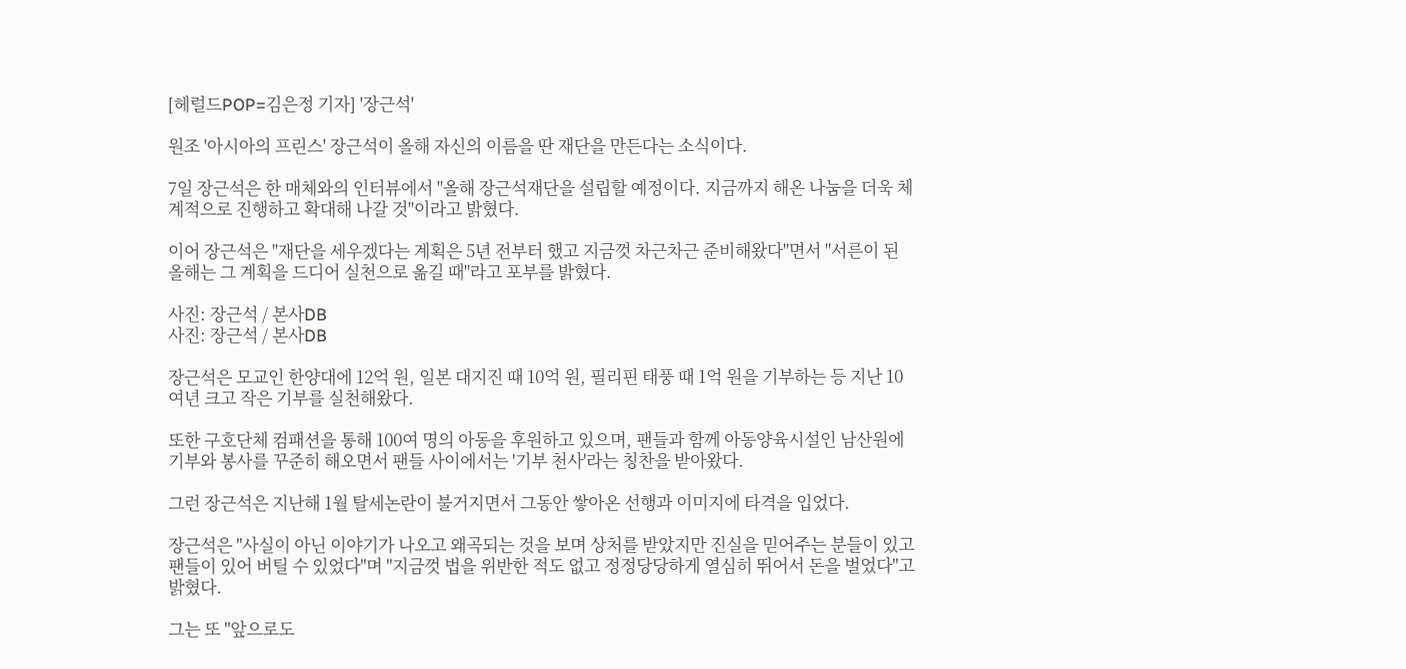[헤럴드POP=김은정 기자] '장근석'

원조 '아시아의 프린스' 장근석이 올해 자신의 이름을 딴 재단을 만든다는 소식이다.

7일 장근석은 한 매체와의 인터뷰에서 "올해 장근석재단을 설립할 예정이다. 지금까지 해온 나눔을 더욱 체계적으로 진행하고 확대해 나갈 것"이라고 밝혔다.

이어 장근석은 "재단을 세우겠다는 계획은 5년 전부터 했고 지금껏 차근차근 준비해왔다"면서 "서른이 된 올해는 그 계획을 드디어 실천으로 옮길 때"라고 포부를 밝혔다.

사진: 장근석 / 본사DB
사진: 장근석 / 본사DB

장근석은 모교인 한양대에 12억 원, 일본 대지진 때 10억 원, 필리핀 태풍 때 1억 원을 기부하는 등 지난 10여년 크고 작은 기부를 실천해왔다.

또한 구호단체 컴패션을 통해 100여 명의 아동을 후원하고 있으며, 팬들과 함께 아동양육시설인 남산원에 기부와 봉사를 꾸준히 해오면서 팬들 사이에서는 '기부 천사'라는 칭찬을 받아왔다.

그런 장근석은 지난해 1월 탈세논란이 불거지면서 그동안 쌓아온 선행과 이미지에 타격을 입었다.

장근석은 "사실이 아닌 이야기가 나오고 왜곡되는 것을 보며 상처를 받았지만 진실을 믿어주는 분들이 있고 팬들이 있어 버틸 수 있었다"며 "지금껏 법을 위반한 적도 없고 정정당당하게 열심히 뛰어서 돈을 벌었다"고 밝혔다.

그는 또 "앞으로도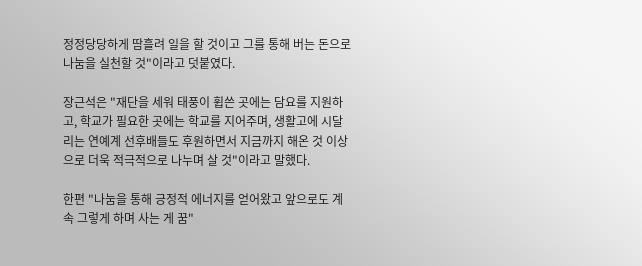정정당당하게 땀흘려 일을 할 것이고 그를 통해 버는 돈으로 나눔을 실천할 것"이라고 덧붙였다.

장근석은 "재단을 세워 태풍이 휩쓴 곳에는 담요를 지원하고, 학교가 필요한 곳에는 학교를 지어주며, 생활고에 시달리는 연예계 선후배들도 후원하면서 지금까지 해온 것 이상으로 더욱 적극적으로 나누며 살 것"이라고 말했다.

한편 "나눔을 통해 긍정적 에너지를 얻어왔고 앞으로도 계속 그렇게 하며 사는 게 꿈"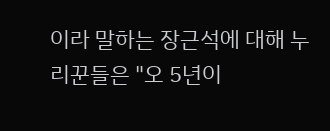이라 말하는 장근석에 대해 누리꾼들은 "오 5년이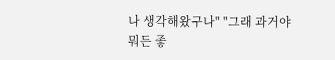나 생각해왔구나" "그래 과거야 뭐든 좋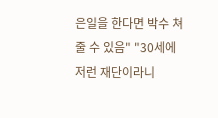은일을 한다면 박수 쳐줄 수 있음" "30세에 저런 재단이라니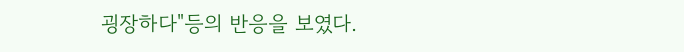굉장하다"등의 반응을 보였다.